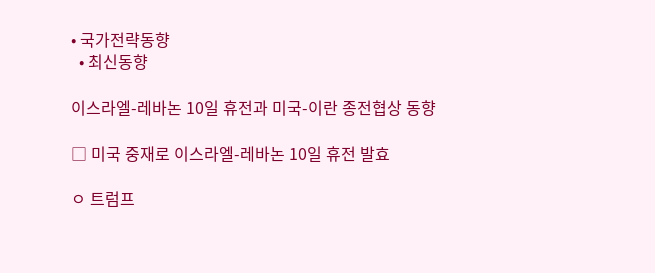• 국가전략동향
  • 최신동향

이스라엘-레바논 10일 휴전과 미국-이란 종전협상 동향

□ 미국 중재로 이스라엘-레바논 10일 휴전 발효

ㅇ 트럼프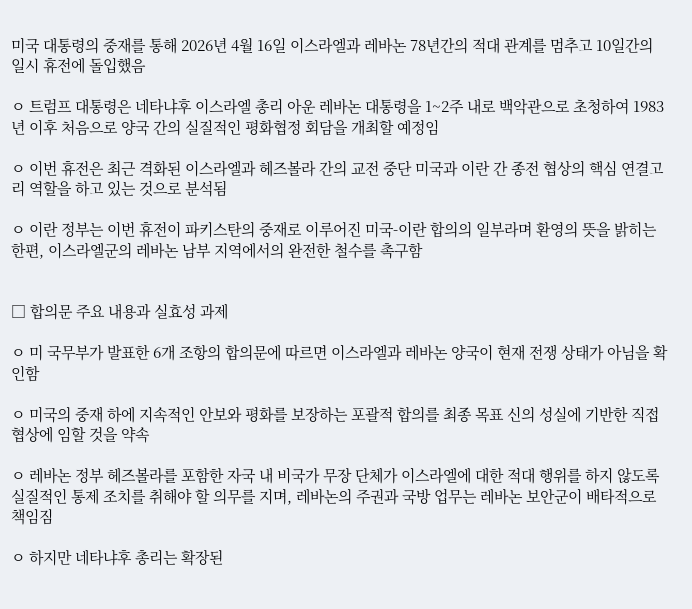미국 대통령의 중재를 통해 2026년 4월 16일 이스라엘과 레바논 78년간의 적대 관계를 멈추고 10일간의 일시 휴전에 돌입했음

ㅇ 트럼프 대통령은 네타냐후 이스라엘 총리 아운 레바논 대통령을 1~2주 내로 백악관으로 초청하여 1983년 이후 처음으로 양국 간의 실질적인 평화협정 회담을 개최할 예정임

ㅇ 이번 휴전은 최근 격화된 이스라엘과 헤즈볼라 간의 교전 중단 미국과 이란 간 종전 협상의 핵심 연결고리 역할을 하고 있는 것으로 분석됨

ㅇ 이란 정부는 이번 휴전이 파키스탄의 중재로 이루어진 미국-이란 합의의 일부라며 환영의 뜻을 밝히는 한편, 이스라엘군의 레바논 남부 지역에서의 완전한 철수를 촉구함


□ 합의문 주요 내용과 실효성 과제

ㅇ 미 국무부가 발표한 6개 조항의 합의문에 따르면 이스라엘과 레바논 양국이 현재 전쟁 상태가 아님을 확인함

ㅇ 미국의 중재 하에 지속적인 안보와 평화를 보장하는 포괄적 합의를 최종 목표 신의 성실에 기반한 직접 협상에 임할 것을 약속

ㅇ 레바논 정부 헤즈볼라를 포함한 자국 내 비국가 무장 단체가 이스라엘에 대한 적대 행위를 하지 않도록 실질적인 통제 조치를 취해야 할 의무를 지며, 레바논의 주권과 국방 업무는 레바논 보안군이 배타적으로 책임짐

ㅇ 하지만 네타냐후 총리는 확장된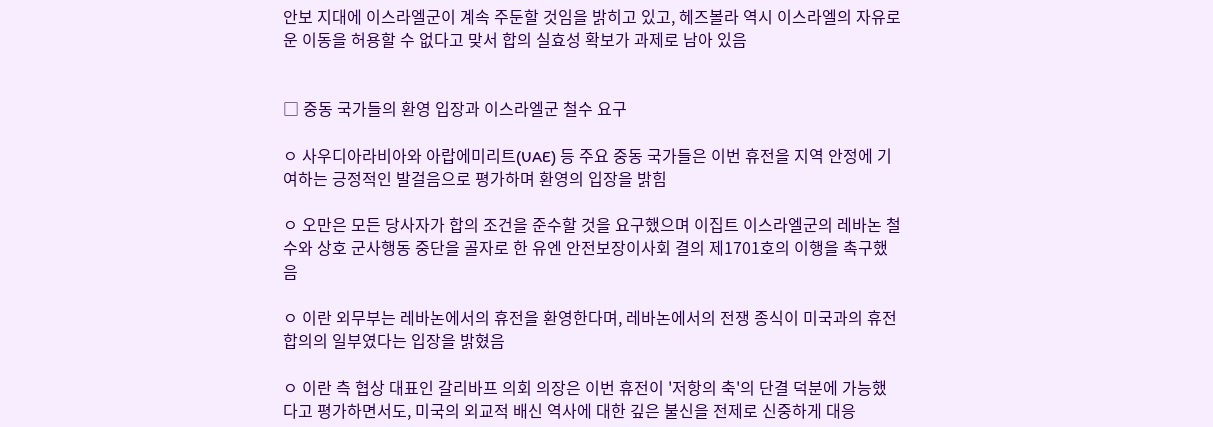안보 지대에 이스라엘군이 계속 주둔할 것임을 밝히고 있고, 헤즈볼라 역시 이스라엘의 자유로운 이동을 허용할 수 없다고 맞서 합의 실효성 확보가 과제로 남아 있음


□ 중동 국가들의 환영 입장과 이스라엘군 철수 요구

ㅇ 사우디아라비아와 아랍에미리트(UAE) 등 주요 중동 국가들은 이번 휴전을 지역 안정에 기여하는 긍정적인 발걸음으로 평가하며 환영의 입장을 밝힘

ㅇ 오만은 모든 당사자가 합의 조건을 준수할 것을 요구했으며 이집트 이스라엘군의 레바논 철수와 상호 군사행동 중단을 골자로 한 유엔 안전보장이사회 결의 제1701호의 이행을 촉구했음

ㅇ 이란 외무부는 레바논에서의 휴전을 환영한다며, 레바논에서의 전쟁 종식이 미국과의 휴전 합의의 일부였다는 입장을 밝혔음

ㅇ 이란 측 협상 대표인 갈리바프 의회 의장은 이번 휴전이 '저항의 축'의 단결 덕분에 가능했다고 평가하면서도, 미국의 외교적 배신 역사에 대한 깊은 불신을 전제로 신중하게 대응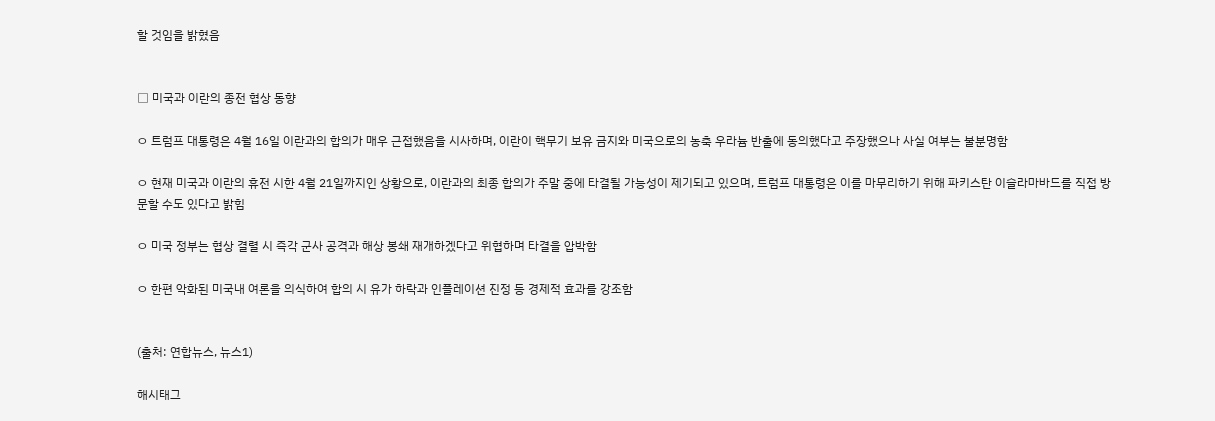할 것임을 밝혔음


□ 미국과 이란의 종전 협상 동향

ㅇ 트럼프 대통령은 4월 16일 이란과의 합의가 매우 근접했음을 시사하며, 이란이 핵무기 보유 금지와 미국으로의 농축 우라늄 반출에 동의했다고 주장했으나 사실 여부는 불분명함

ㅇ 현재 미국과 이란의 휴전 시한 4월 21일까지인 상황으로, 이란과의 최종 합의가 주말 중에 타결될 가능성이 제기되고 있으며, 트럼프 대통령은 이를 마무리하기 위해 파키스탄 이슬라마바드를 직접 방문할 수도 있다고 밝힘

ㅇ 미국 정부는 협상 결렬 시 즉각 군사 공격과 해상 봉쇄 재개하겠다고 위협하며 타결을 압박함

ㅇ 한편 악화된 미국내 여론을 의식하여 합의 시 유가 하락과 인플레이션 진정 등 경제적 효과를 강조함


(출처: 연합뉴스, 뉴스1)

해시태그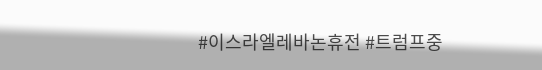#이스라엘레바논휴전 #트럼프중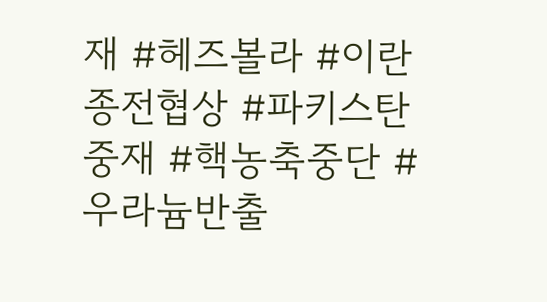재 #헤즈볼라 #이란종전협상 #파키스탄중재 #핵농축중단 #우라늄반출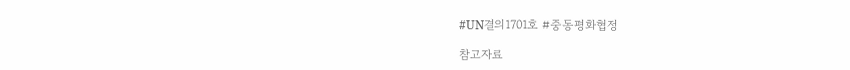#UN결의1701호 #중동평화협정

참고자료